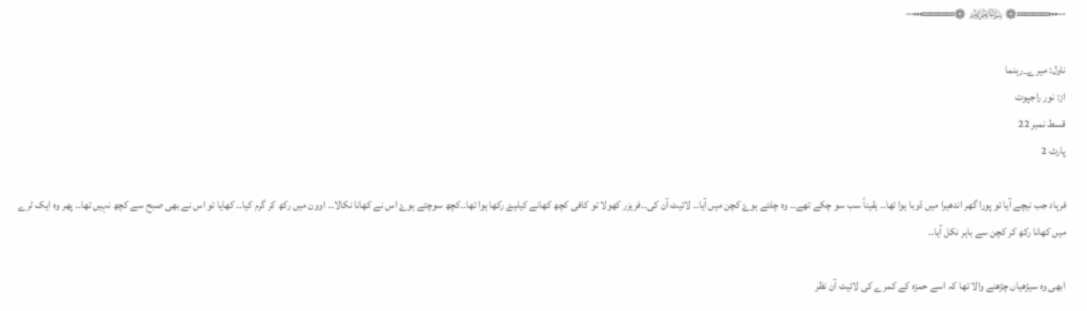┄┅════❁ ﷽ ❁════┅┄

ناول: میرے_رہنما
از: نور راجپوت
قسط نمبر 22
پارٹ 2

فرہاد جب نیچے آیا تو پورا گھر اندھیرا میں ڈوبا ہوا تھا۔۔ یقیناً سب سو چکے تھے۔۔ وہ چلتے ہوۓ کچن میں آیا۔۔ لائیٹ آن کی۔۔فریزر کھولا تو کافی کچھ کھانے کیلیۓ رکھا ہوا تھا۔۔کچھ سوچتے ہوۓ اس نے کھانا نکالا۔۔ اوون میں رکھ کر گرم کیا۔۔ کھایا تو اس نے بھی صبح سے کچھ نہیں تھا۔۔ پھر وہ ایک ٹرے میں کھانا رکھ کر کچن سے باہر نکل آیا۔۔

ابھی وہ سیڑھیاں چڑھنے والا تھا کہ اسے حمزہ کے کمرے کی لائیٹ آن نظر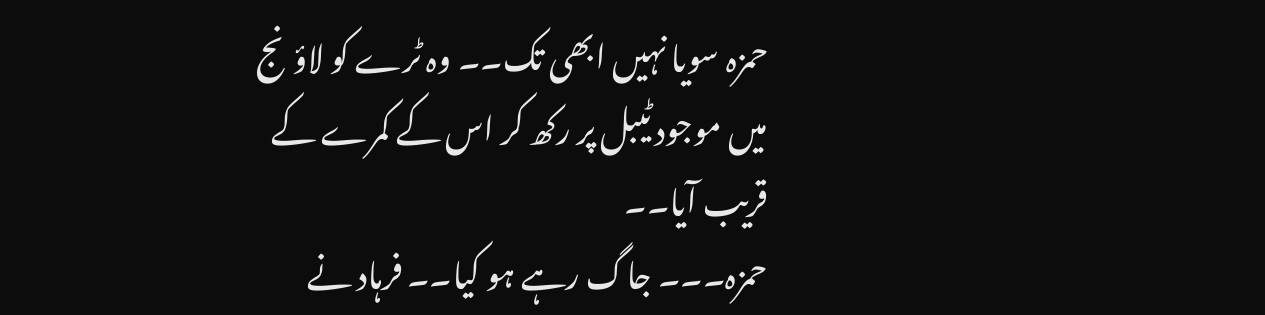حمزہ سویا نہیں ابھی تک۔۔ وہ ٹرے کو لاؤنج میں موجود ٹیبل پر رکھ کر اس کے کمرے کے قریب آیا۔۔
حمزہ۔۔۔ جاگ رہے ہو کیا۔۔ فرہاد نے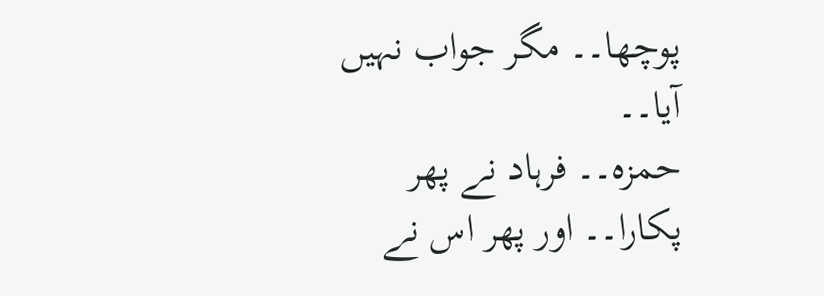پوچھا۔۔ مگر جواب نہیں آیا۔۔
حمزہ۔۔ فرہاد نے پھر پکارا۔۔ اور پھر اس نے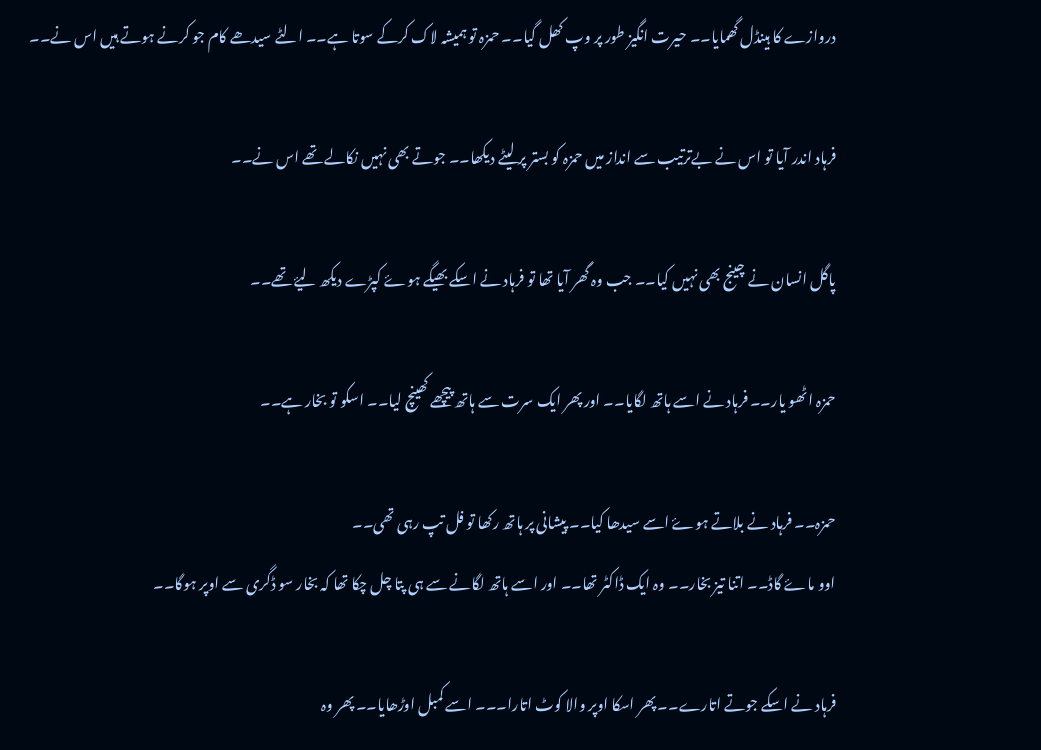دروازے کا ہینڈل گھمایا۔۔ حیرت انگیز طور پر وپ کھل گیا۔۔ حمزہ تو ہمیشہ لاک کرکے سوتا ہے۔۔ الٹے سیدھے کام جو کرنے ہوتے ہیں اس نے۔۔

فرہاد اندر آیا تو اس نے بےترتیب سے انداز میں حمزہ کو بستر پر لیٹے دیکھا۔۔ جوتے بھی نہیں نکالے تھے اس نے۔۔

پاگل انسان نے چینج بھی نہیں کیا۔۔ جب وہ گھر آیا تھا تو فرہاد نے اسکے بھیگے ہوۓ کپڑے دیکھ لیۓ تھے۔۔

حمزہ اٹھو یار۔۔ فرہاد نے اسے ہاتھ لگایا۔۔ اور پھر ایک سرت سے ہاتھ پیچھے کھینچ لیا۔۔ اسکو تو بخار ہے۔۔

حمزہ۔۔ فرہاد نے بلاتے ہوۓ اسے سیدھا کیا۔۔ پیشانی پر ہاتھ رکھا تو فل تپ رہی تھی۔۔
اوو ماۓ گاڈ۔۔ اتنا تیز بخار۔۔ وہ ایک ڈاکٹر تھا۔۔ اور اسے ہاتھ لگانے سے ہی پتا چل چکا تھا کہ بخار سو ڈگری سے اوپر ہوگا۔۔

فرہاد نے اسکے جوتے اتارے۔۔ پھر اسکا اوپر والا کوٹ اتارا۔۔۔ اسے کمبل اوڑھایا۔۔ پھر وہ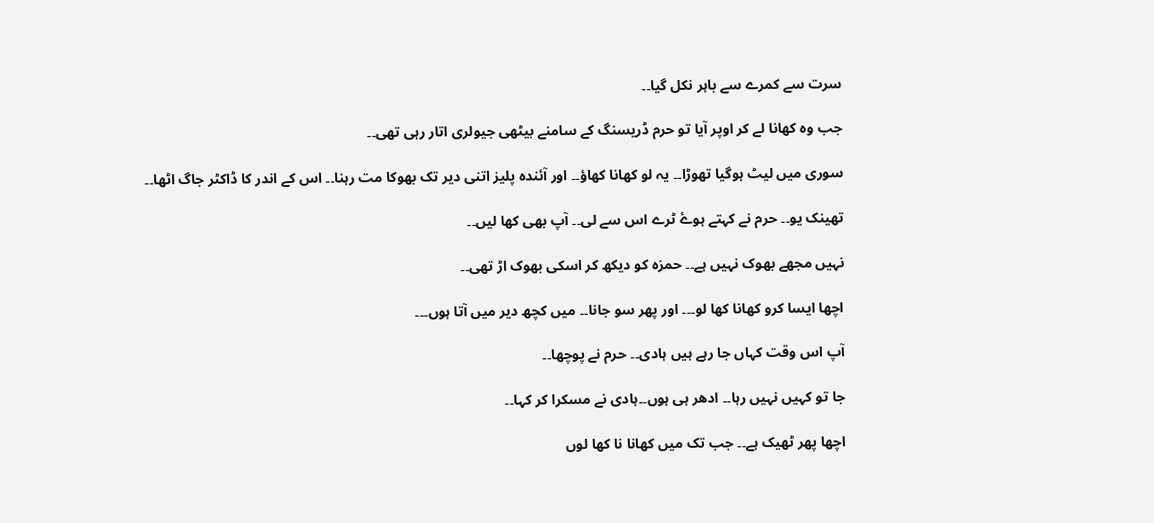سرت سے کمرے سے باہر نکل گیا۔۔

جب وہ کھانا لے کر اوپر آیا تو حرم ڈریسنگ کے سامنے بیٹھی جیولری اتار رہی تھی۔۔

سوری میں لیٹ ہوگیا تھوڑا۔۔ یہ لو کھانا کھاؤ۔۔ اور آئندہ پلیز اتنی دیر تک بھوکا مت رہنا۔۔ اس کے اندر کا ڈاکٹر جاگ اٹھا۔۔

تھینک یو۔۔ حرم نے کہتے ہوۓ ٹرے اس سے لی۔۔ آپ بھی کھا لیں۔۔

نہیں مجھے بھوک نہیں ہے۔۔ حمزہ کو دیکھ کر اسکی بھوک اڑ تھی۔۔

اچھا ایسا کرو کھانا کھا لو۔۔۔ اور پھر سو جانا۔۔ میں کچھ دیر میں آتا ہوں۔۔۔

آپ اس وقت کہاں جا رہے ہیں ہادی۔۔ حرم نے پوچھا۔۔

جا تو کہیں نہیں رہا۔۔ ادھر ہی ہوں۔۔ہادی نے مسکرا کر کہا۔۔

اچھا پھر ٹھیک ہے۔۔ جب تک میں کھانا نا کھا لوں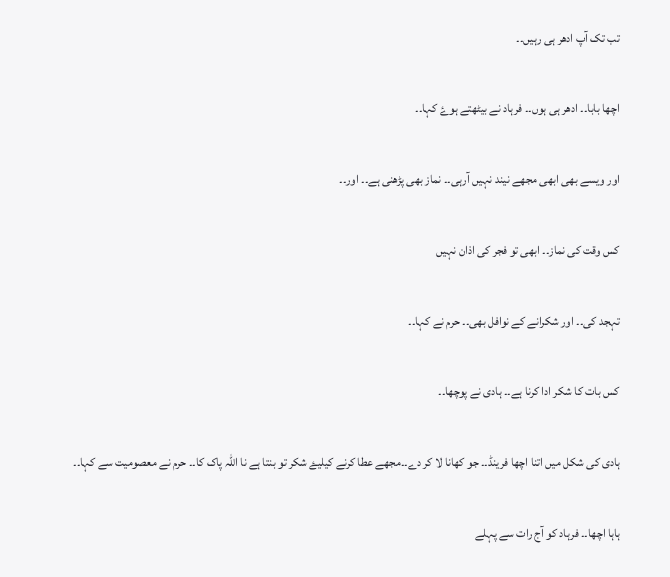تب تک آپ ادھر ہی رہیں۔۔

اچھا بابا۔۔ ادھر ہی ہوں۔۔ فرہاد نے بیٹھتے ہوۓ کہا۔۔

اور ویسے بھی ابھی مجھے نیند نہیں آرہی۔۔ نماز بھی پڑھنی ہے۔۔ اور۔۔

کس وقت کی نماز۔۔ ابھی تو فجر کی اذان نہیں

تہجد کی۔۔ اور شکرانے کے نوافل بھی۔۔ حرم نے کہا۔۔

کس بات کا شکر ادا کرنا ہے۔۔ ہادی نے پوچھا۔۔

ہادی کی شکل میں اتنا اچھا فرینڈ۔۔ جو کھانا لا کر دے۔۔مجھے عطا کرنے کیلیۓ شکر تو بنتا ہے نا اللہ پاک کا۔۔ حرم نے معصومیت سے کہا۔۔

ہاہا اچھا۔۔ فرہاد کو آج رات سے پہلے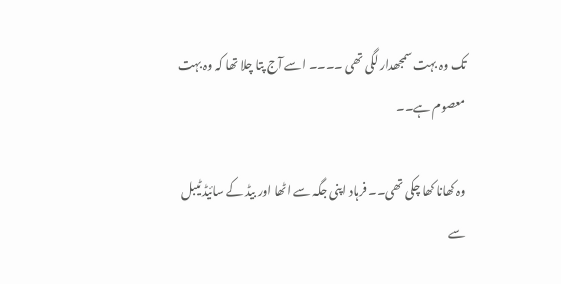تک وہ بہت سمجھدار لگی تھی ۔۔۔۔ اسے آج پتا چلا تھا کہ وہ بہت معصوم ہے۔۔

وہ کھانا کھا چکی تھی۔۔ فرہاد اپنی جگہ سے اٹھا اور بیڈ کے سائیڈ ٹیبل سے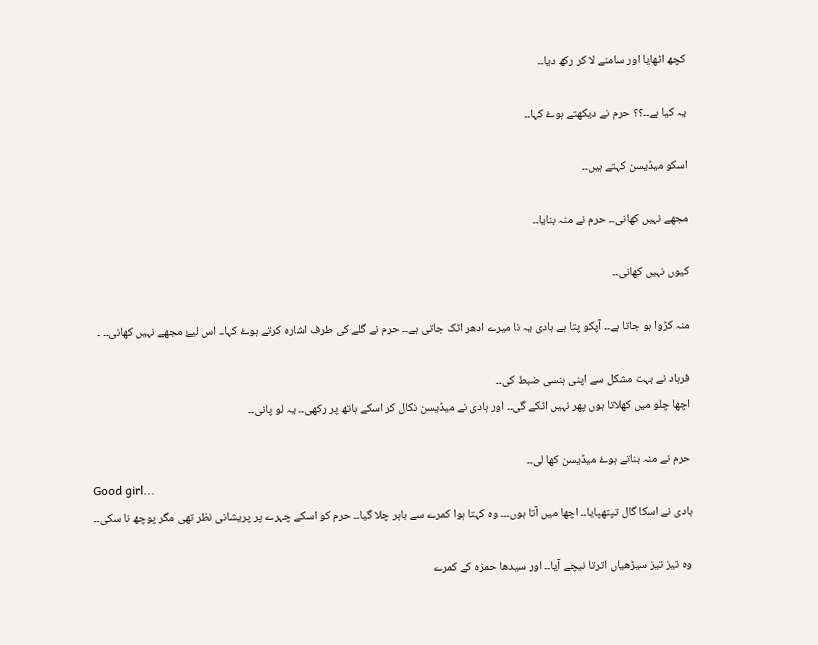کچھ اٹھایا اور سامنے لا کر رکھ دیا۔۔

یہ کیا ہے۔۔؟؟ حرم نے دیکھتے ہوۓ کہا۔۔

اسکو میڈیسن کہتے ہیں۔۔

مجھے نہیں کھانی۔۔ حرم نے منہ بنایا۔۔

کیوں نہیں کھانی۔۔

منہ کڑوا ہو جاتا ہے۔۔ آپکو پتا ہے ہادی یہ نا میرے ادھر اٹک جاتی ہے۔۔ حرم نے گلے کی طرف اشارہ کرتے ہوۓ کہا۔۔ اس لیۓ مجھے نہیں کھانی۔۔ ۔

فرہاد نے بہت مشکل سے اپنی ہنسی ضبط کی۔۔
اچھا چلو میں کھلاتا ہوں پھر نہیں اٹکے گی۔۔ اور ہادی نے میڈیسن نکال کر اسکے ہاتھ پر رکھی۔۔ یہ لو پانی۔۔

حرم نے منہ بناتے ہوۓ میڈیسن کھا لی۔۔
Good girl...
ہادی نے اسکا گال تپتھپایا۔۔ اچھا میں آتا ہوں۔۔۔ وہ کہتا ہوا کمرے سے باہر چلا گیا۔۔ حرم کو اسکے چہرے پر پریشانی نظر تھی مگر پوچھ نا سکی۔۔

وہ تیز تیز سیڑھیاں اترتا نیچے آیا۔۔ اور سیدھا حمزہ کے کمرے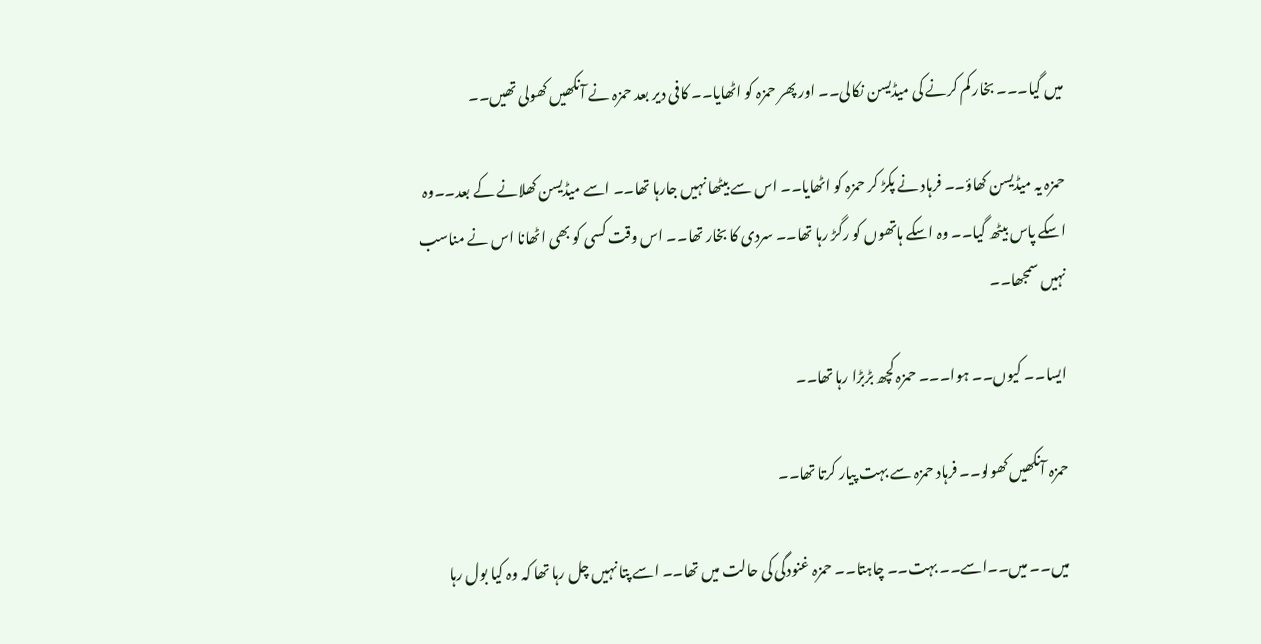میں گیا۔۔۔ بخار کم کرنے کی میڈیسن نکالی۔۔ اور پھر حمزہ کو اٹھایا۔۔ کافی دیر بعد حمزہ نے آنکھیں کھولی تھیں۔۔

حمزہ یہ میڈیسن کھاؤ۔۔ فرہاد نے پکڑ کر حمزہ کو اٹھایا۔۔ اس سے بیٹھا نہیں جارہا تھا۔۔ اسے میڈیسن کھلانے کے بعد۔۔وہ اسکے پاس بیٹھ گیا۔۔ وہ اسکے ہاتھوں کو رگڑ رہا تھا۔۔ سردی کا بخار تھا۔۔ اس وقت کسی کو بھی اٹھانا اس نے مناسب نہیں سمجھا۔۔

ایسا۔۔ کیوں۔۔ ہوا۔۔۔ حمزہ کچھ بڑبڑا رہا تھا۔۔

حمزہ آنکھیں کھولو۔۔ فرہاد حمزہ سے بہت پیار کرتا تھا۔۔

میں۔۔ میں۔۔اسے۔۔ بہت۔۔ چاہتا۔۔ حمزہ غنودگی کی حالت میں تھا۔۔ اسے پتا نہیں چل رہا تھا کہ وہ کیا بول رہا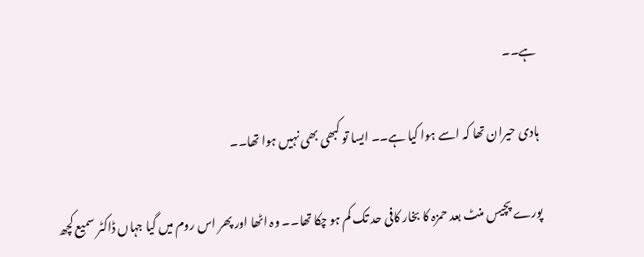ہے۔۔

ہادی حیران تھا کہ اسے ہوا کیا ہے۔۔ ایسا تو کبھی بھی نہیں ہوا تھا۔۔

پورے پچیس منٹ بعد حمزہ کا بخار کافی حد تک کم ہو چکا تھا۔۔ وہ اٹھا اور پھر اس روم میں گیا جہاں ڈاکٹر سمیع کچھ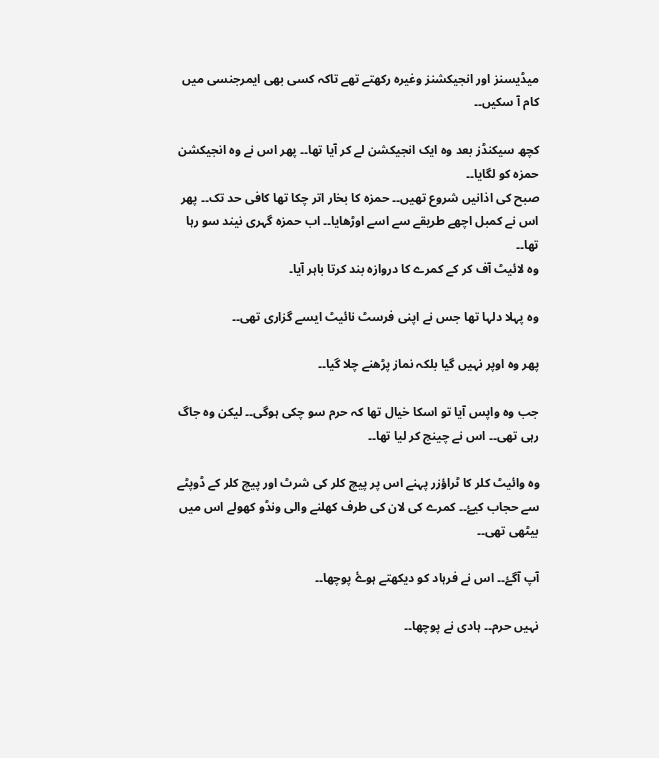میڈیسنز اور انجیکشنز وغیرہ رکھتے تھے تاکہ کسی بھی ایمرجنسی میں کام آ سکیں۔۔

کچھ سیکنڈز بعد وہ ایک انجیکشن لے کر آیا تھا۔۔ پھر اس نے وہ انجیکشن حمزہ کو لگایا۔۔
صبح کی اذانیں شروع تھیں۔۔ حمزہ کا بخار اتر چکا تھا کافی حد تک۔۔ پھر اس نے کمبل اچھے طریقے سے اسے اوڑھایا۔۔ اب حمزہ گہری نیند سو رہا تھا۔۔
وہ لائیٹ آف کر کے کمرے کا دروازہ بند کرتا باہر آیا۔

وہ پہلا دلہا تھا جس نے اپنی فرسٹ نائیٹ ایسے گزاری تھی۔۔

پھر وہ اوپر نہیں گیا بلکہ نماز پڑھنے چلا گیا۔۔

جب وہ واپس آیا تو اسکا خیال تھا کہ حرم سو چکی ہوگی۔۔ لیکن وہ جاگ رہی تھی۔۔ اس نے چینج کر لیا تھا۔۔

وہ وائیٹ کلر کا ٹراؤزر پہنے اس پر پیچ کلر کی شرٹ اور پیچ کلر کے ڈوپٹے سے حجاب کیۓ۔۔ کمرے کی لان کی طرف کھلنے والی ونڈو کھولے اس میں بیٹھی تھی۔۔

آپ آگۓ۔۔ اس نے فرہاد کو دیکھتے ہوۓ پوچھا۔۔

نہیں حرم۔۔ ہادی نے پوچھا۔۔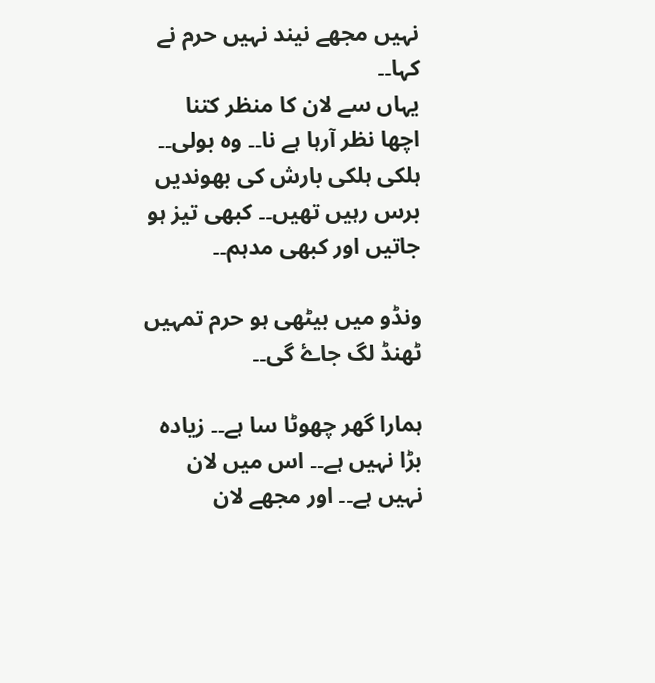نہیں مجھے نیند نہیں حرم نے کہا۔۔
یہاں سے لان کا منظر کتنا اچھا نظر آرہا ہے نا۔۔ وہ بولی۔۔ ہلکی ہلکی بارش کی بھوندیں برس رہیں تھیں۔۔ کبھی تیز ہو جاتیں اور کبھی مدہم۔۔

ونڈو میں بیٹھی ہو حرم تمہیں ٹھنڈ لگ جاۓ گی۔۔

ہمارا گھر چھوٹا سا ہے۔۔ زیادہ بڑا نہیں ہے۔۔ اس میں لان نہیں ہے۔۔ اور مجھے لان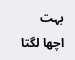بہت اچھا لگتا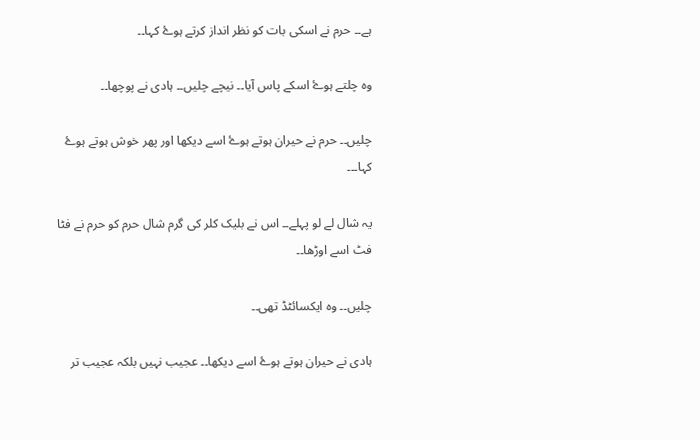ہے۔۔ حرم نے اسکی بات کو نظر انداز کرتے ہوۓ کہا۔۔

وہ چلتے ہوۓ اسکے پاس آیا۔۔ نیچے چلیں۔۔ ہادی نے پوچھا۔۔

چلیں۔۔ حرم نے حیران ہوتے ہوۓ اسے دیکھا اور پھر خوش ہوتے ہوۓ کہا۔۔۔

یہ شال لے لو پہلے۔۔ اس نے بلیک کلر کی گرم شال حرم کو حرم نے فٹا فٹ اسے اوڑھا۔۔

چلیں۔۔ وہ ایکسائٹڈ تھی۔۔

ہادی نے حیران ہوتے ہوۓ اسے دیکھا۔۔ عجیب نہیں بلکہ عجیب تر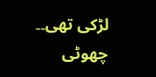لڑکی تھی۔۔ چھوٹی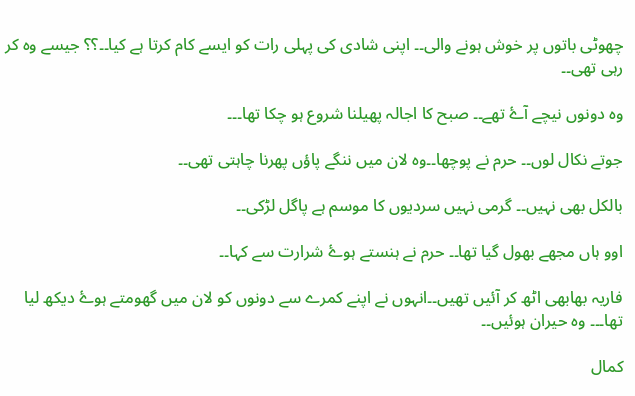چھوٹی باتوں پر خوش ہونے والی۔۔ اپنی شادی کی پہلی رات کو ایسے کام کرتا ہے کیا۔۔؟؟ جیسے وہ کر رہی تھی۔۔

وہ دونوں نیچے آۓ تھے۔۔ صبح کا اجالہ پھیلنا شروع ہو چکا تھا۔۔۔

جوتے نکال لوں۔۔ حرم نے پوچھا۔۔وہ لان میں ننگے پاؤں پھرنا چاہتی تھی۔۔

بالکل بھی نہیں۔۔ گرمی نہیں سردیوں کا موسم ہے پاگل لڑکی۔۔

اوو ہاں مجھے بھول گیا تھا۔۔ حرم نے ہنستے ہوۓ شرارت سے کہا۔۔

فاریہ بھابھی اٹھ کر آئیں تھیں۔۔انہوں نے اپنے کمرے سے دونوں کو لان میں گھومتے ہوۓ دیکھ لیا تھا۔۔۔ وہ حیران ہوئیں۔۔

کمال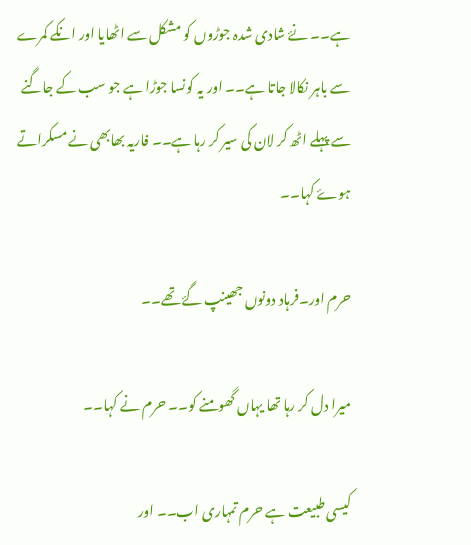ہے۔۔ نۓ شادی شدہ جوڑوں کو مشکل سے اٹھایا اور انکے کمرے سے باہر نکالا جاتا ہے۔۔ اور یہ کونسا جوڑا ہے جو سب کے جاگنے سے پہلے اٹھ کر لان کی سیر کر رہا ہے۔۔ فاریہ بھابھی نے مسکراتے ہوۓ کہا۔۔

حرم اور۔فرہاد دونوں جھینپ گۓ تھے۔۔

میرا دل کر رہا تھا یہاں گھومنے کو۔۔ حرم نے کہا۔۔

کیسی طبیعت ہے حرم تمہاری اب۔۔ اور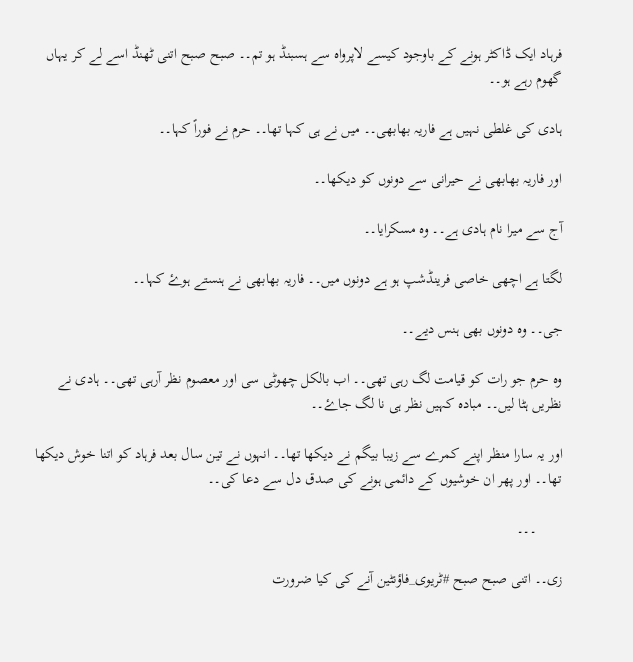فرہاد ایک ڈاکٹر ہونے کے باوجود کیسے لاپرواہ سے ہسبنڈ ہو تم۔۔ صبح صبح اتنی ٹھنڈ اسے لے کر یہاں گھوم رہے ہو۔۔

ہادی کی غلطی نہیں ہے فاریہ بھابھی۔۔ میں نے ہی کہا تھا۔۔ حرم نے فوراً کہا۔۔

اور فاریہ بھابھی نے حیرانی سے دونوں کو دیکھا۔۔

آج سے میرا نام ہادی ہے۔۔ وہ مسکرایا۔۔

لگتا ہے اچھی خاصی فرینڈشپ ہو ہے دونوں میں۔۔ فاریہ بھابھی نے ہنستے ہوۓ کہا۔۔

جی۔۔ وہ دونوں بھی ہنس دیے۔۔

وہ حرم جو رات کو قیامت لگ رہی تھی۔۔ اب بالکل چھوٹی سی اور معصوم نظر آرہی تھی۔۔ ہادی نے نظریں ہٹا لیں۔۔ مبادہ کہیں نظر ہی نا لگ جاۓ۔۔

اور یہ سارا منظر اپنے کمرے سے زیبا بیگم نے دیکھا تھا۔۔ انہوں نے تین سال بعد فرہاد کو اتنا خوش دیکھا تھا۔۔ اور پھر ان خوشيوں کے دائمی ہونے کی صدق دل سے دعا کی۔۔

       ۔۔۔

زی۔۔ اتنی صبح صبح #ٹریوی_فاؤنٹین آنے کی کیا ضرورت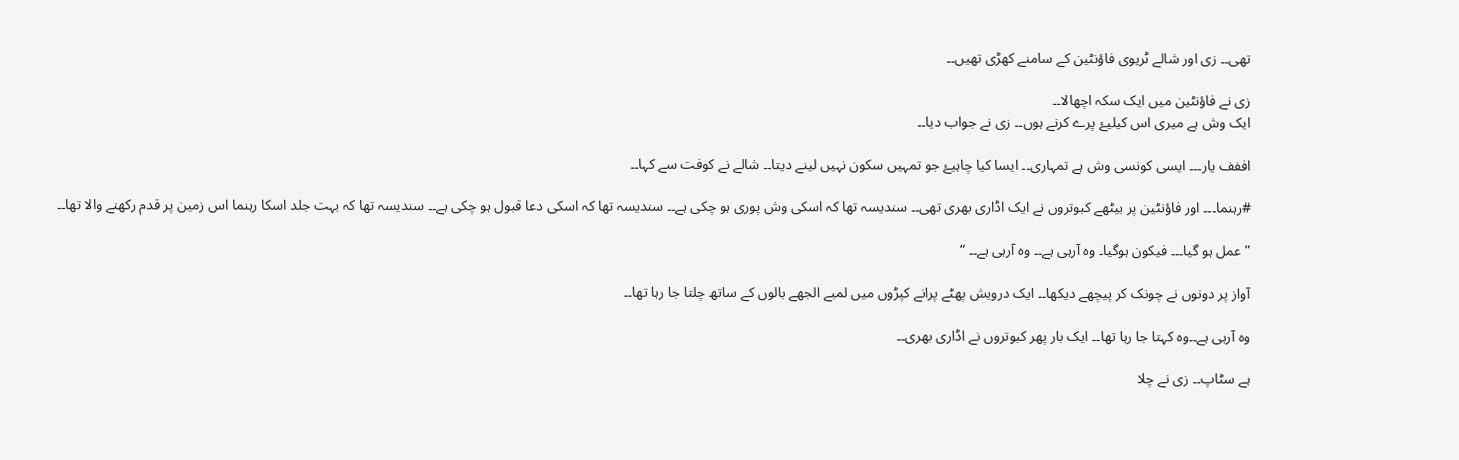تھی۔۔ زی اور شالے ٹریوی فاؤنٹین کے سامنے کھڑی تھیں۔۔

زی نے فاؤنٹین میں ایک سکہ اچھالا۔۔
ایک وش ہے میری اس کیلیۓ پرے کرنے ہوں۔۔ زی نے جواب دیا۔۔

اففف یار۔۔۔ ایسی کونسی وش ہے تمہاری۔۔ ایسا کیا چاہیۓ جو تمہیں سکون نہیں لینے دیتا۔۔ شالے نے کوفت سے کہا۔۔

#رہنما۔۔۔ اور فاؤنٹین پر بیٹھے کبوتروں نے ایک اڈاری بھری تھی۔۔ سندیسہ تھا کہ اسکی وش پوری ہو چکی ہے۔۔ سندیسہ تھا کہ اسکی دعا قبول ہو چکی ہے۔۔ سندیسہ تھا کہ بہت جلد اسکا رہنما اس زمین پر قدم رکھنے والا تھا۔۔

”عمل ہو گیا۔۔۔ فیکون ہوگیا۔ وہ آرہی ہے۔۔ وہ آرہی ہے۔۔ “

آواز پر دونوں نے چونک کر پیچھے دیکھا۔۔ ایک درویش پھٹے پرانے کپڑوں میں لمبے الجھے بالوں کے ساتھ چلتا جا رہا تھا۔۔

وہ آرہی ہے۔۔وہ کہتا جا رہا تھا۔۔ ایک بار پھر کبوتروں نے اڈاری بھری۔۔

ہے سٹاپ۔۔ زی نے چلا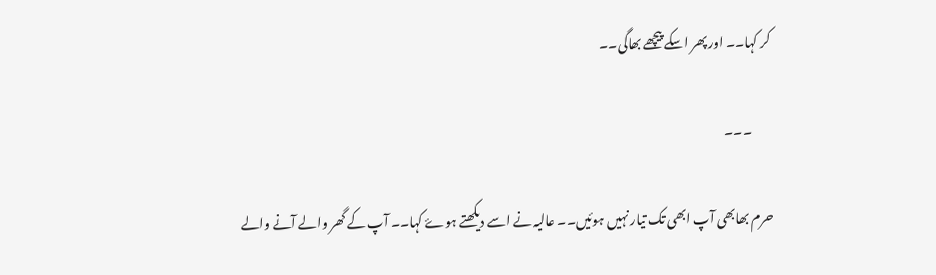کر کہا۔۔ اور پھر اسکے پیچھے بھاگی۔۔

        ۔۔۔

حرم بھابھی آپ ابھی تک تیار نہیں ہوئیں۔۔ عالیہ نے اسے دیکھتے ہوۓ کہا۔۔ آپ کے گھر والے آنے والے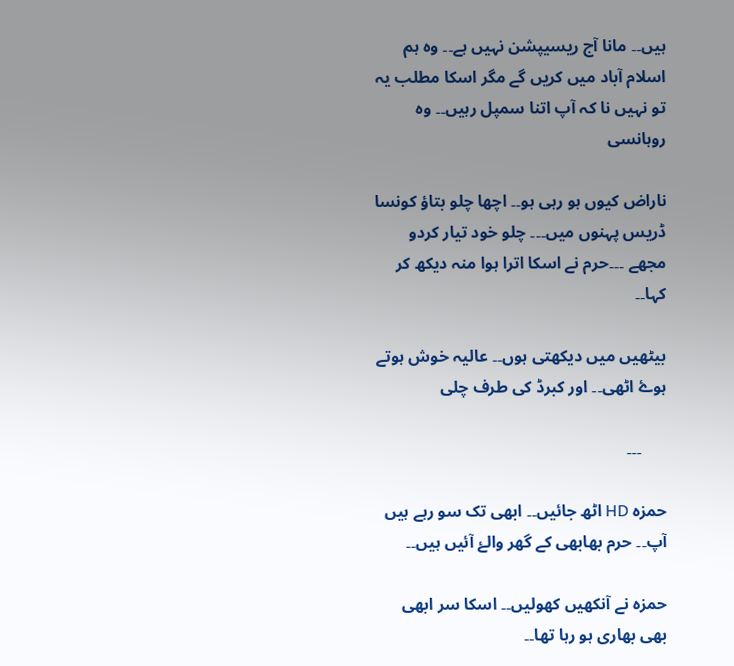ہیں۔۔ مانا آج ریسیپشن نہیں ہے۔۔ وہ ہم اسلام آباد میں کریں گے مگر اسکا مطلب یہ تو نہیں نا کہ آپ اتنا سمپل رہیں۔۔ وہ روہانسی

ناراض کیوں ہو رہی ہو۔۔ اچھا چلو بتاؤ کونسا ڈریس پہنوں میں۔۔۔ چلو خود تیار کردو مجھے ۔۔۔حرم نے اسکا اترا ہوا منہ دیکھ کر کہا۔۔

بیٹھیں میں دیکھتی ہوں۔۔ عالیہ خوش ہوتے ہوۓ اٹھی۔۔ اور کبرڈ کی طرف چلی

      ۔۔۔

حمزہ HD اٹھ جائیں۔۔ ابھی تک سو رہے ہیں آپ۔۔ حرم بھابھی کے گھر والۓ آئیں ہیں۔۔

حمزہ نے آنکھیں کھولیں۔۔ اسکا سر ابھی بھی بھاری ہو رہا تھا۔۔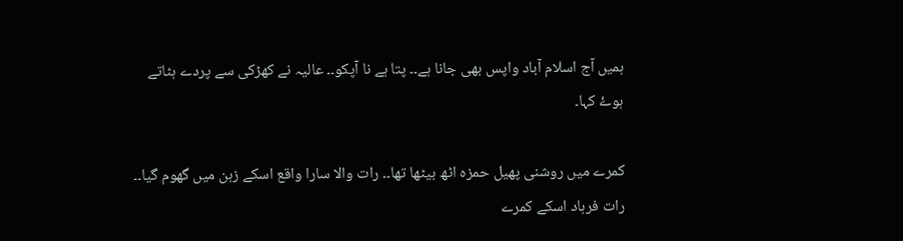ہمیں آج اسلام آباد واپس بھی جانا ہے۔۔ پتا ہے نا آپکو۔۔ عالیہ نے کھڑکی سے پردے ہٹاتے ہوۓ کہا۔

کمرے میں روشنی پھیل حمزہ اٹھ بیٹھا تھا۔۔ رات والا سارا واقع اسکے زہن میں گھوم گیا۔۔ رات فرہاد اسکے کمرے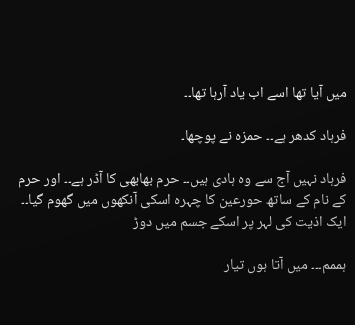میں آیا تھا اسے اب یاد آرہا تھا۔۔

فرہاد کدھر ہے۔۔ حمزہ نے پوچھا۔

فرہاد نہیں آج سے وہ ہادی ہیں۔۔ حرم بھابھی کا آڈر ہے۔۔ اور حرم کے نام کے ساتھ حورعین کا چہرہ اسکی آنکھوں میں گھوم گیا۔۔ ایک اذیت کی لہر پر اسکے جسم میں دوڑ

ہممم۔۔۔ میں آتا ہوں تیار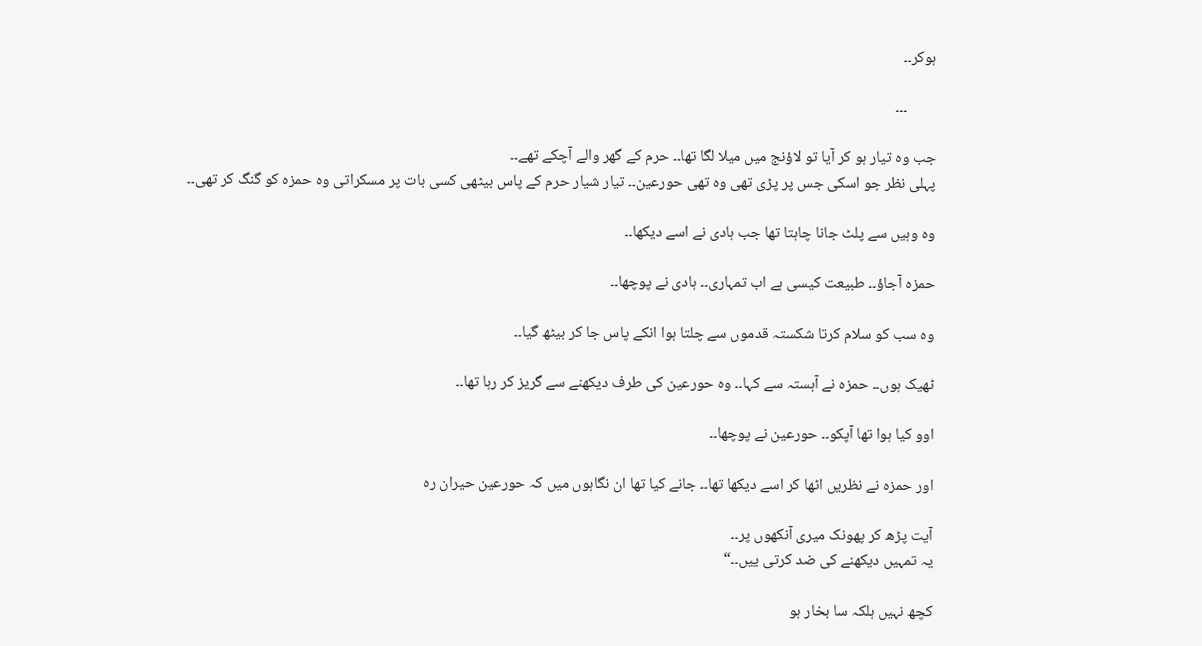ہوکر۔۔

        ۔۔۔

جب وہ تیار ہو کر آیا تو لاؤنج میں میلا لگا تھا۔۔ حرم کے گھر والے آچکے تھے۔۔
پہلی نظر جو اسکی جس پر پڑی تھی وہ تھی حورعین۔۔ تیار شیار حرم کے پاس بیٹھی کسی بات پر مسکراتی وہ حمزہ کو گنگ کر تھی۔۔

وہ وہیں سے پلٹ جانا چاہتا تھا جب ہادی نے اسے دیکھا۔۔

حمزہ آجاؤ۔۔ طبیعت کیسی ہے اب تمہاری۔۔ ہادی نے پوچھا۔۔

وہ سب کو سلام کرتا شکستہ قدموں سے چلتا ہوا انکے پاس جا کر بیٹھ گیا۔۔

ٹھیک ہوں۔۔ حمزہ نے آہستہ سے کہا۔۔ وہ حورعین کی طرف دیکھنے سے گریز کر رہا تھا۔۔

اوو کیا ہوا تھا آپکو۔۔ حورعین نے پوچھا۔۔

اور حمزہ نے نظریں اٹھا کر اسے دیکھا تھا۔۔ جانے کیا تھا ان نگاہوں میں کہ حورعین حیران رہ

آیت پڑھ کر پھونک میری آنکھوں پر۔۔
یہ تمہیں دیکھنے کی ضد کرتی ییں۔۔“

کچھ نہیں ہلکہ سا بخار ہو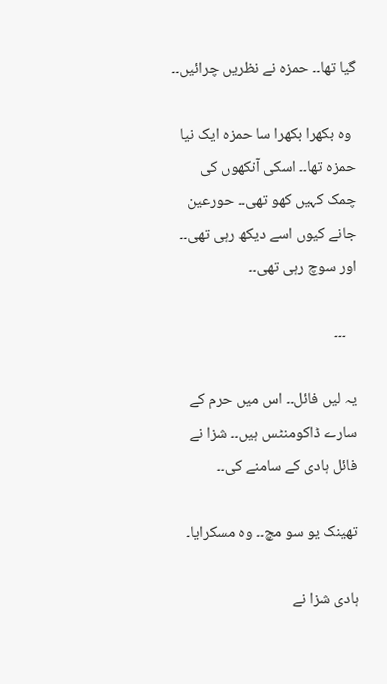گیا تھا۔۔ حمزہ نے نظریں چرائیں۔۔

 وہ بکھرا بکھرا سا حمزہ ایک نیا حمزہ تھا۔۔ اسکی آنکھوں کی چمک کہیں کھو تھی۔۔ حورعین جانے کیوں اسے دیکھ رہی تھی۔۔ اور سوچ رہی تھی۔۔

   ۔۔۔

یہ لیں فائل۔۔ اس میں حرم کے سارے ڈاکومنٹس ہیں۔۔ شزا نے فائل ہادی کے سامنے کی۔۔

تھینک یو سو مچ۔۔ وہ مسکرایا۔

ہادی شزا نے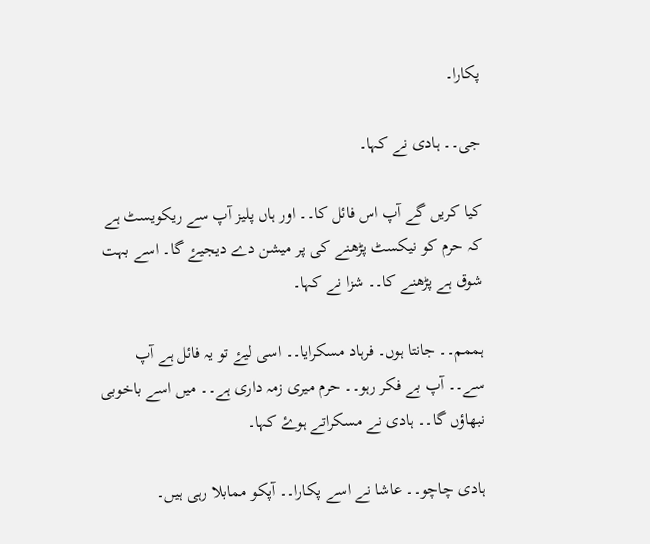پکارا۔

جی۔۔ ہادی نے کہا۔

کیا کریں گے آپ اس فائل کا۔۔ اور ہاں پلیز آپ سے ریکویسٹ ہے کہ حرم کو نیکسٹ پڑھنے کی پر میشن دے دیجیۓ گا۔ اسے بہت شوق ہے پڑھنے کا۔۔ شزا نے کہا۔

ہممم۔۔ جانتا ہوں۔ فرہاد مسکرایا۔۔ اسی لیۓ تو یہ فائل ہے آپ سے۔۔ آپ بے فکر رہو۔۔ حرم میری زمہ داری ہے۔۔ میں اسے باخوبی نبھاؤں گا۔۔ ہادی نے مسکراتے ہوۓ کہا۔

ہادی چاچو۔۔ عاشا نے اسے پکارا۔۔ آپکو ممابلا رہی ہیں۔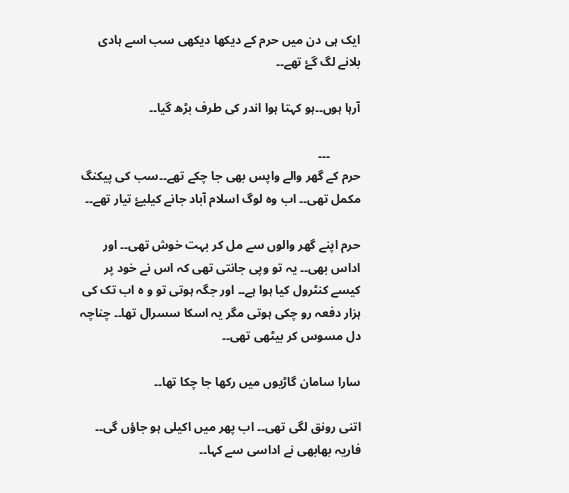ایک ہی دن میں حرم کے دیکھا دیکھی سب اسے ہادی بلانے لگ گۓ تھے۔۔

آرہا ہوں۔۔ہو کہتا ہوا اندر کی طرف بڑھ گیا۔۔

          ۔۔۔
حرم کے گھر والے واپس بھی جا چکے تھے۔۔سب کی پیکنگ مکمل تھی۔۔ اب وہ لوگ اسلام آباد جانے کیلیۓ تیار تھے۔۔

حرم اپنے گھر والوں سے مل کر بہت خوش تھی۔۔ اور اداس بھی۔۔ یہ تو وپی جانتی تھی کہ اس نے خود پر کیسے کنٹرول کیا ہوا ہے۔۔ اور جگہ ہوتی تو و ہ اب تک کی ہزار دفعہ رو چکی ہوتی مگر یہ اسکا سسرال تھا۔۔ چناچہ دل مسوس کر بیٹھی تھی۔۔

سارا سامان گاڑیوں میں رکھا جا چکا تھا۔۔

اتنی رونق لگی تھی۔۔ اب پھر میں اکیلی ہو جاؤں گی۔۔ فاریہ بھابھی نے اداسی سے کہا۔۔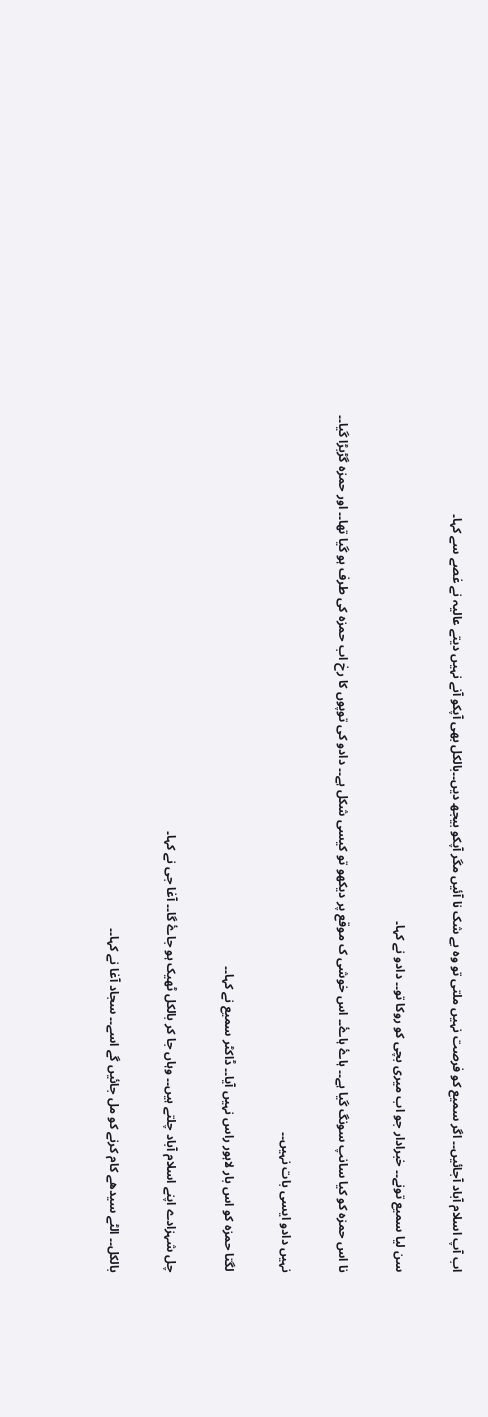اب آپ اسلام آباد آجائیں۔۔ اگر سمیع کو فرصت نہیں ملتی تو وہ بے شک نا آئیں مگر آپکو بیجھ دیں۔۔بالکل بھی آپکو آنے نہیں دیتے عالیہ نے غصے سے کہا۔

سن لیا سمیع تونے۔۔ خبرادار جو اب میری بچی کو روکا تو۔۔ دادو نے کہا۔

نا اس حمزہ کو کیا سانپ سونگ گیا ہے۔۔ ہاۓ ہاۓ۔۔ اس خوشی ک موقع پر دیکھو تو کیسی شکل ہے۔۔ دادو کی توپوں کا رخ اب حمزہ کی طرف ہو گیا تھا۔۔ اور حمزہ گڑبڑا گیا۔۔

نہیں دادو ایسی بات نہیں۔۔

لگتا حمزہ کو اس بار لاہور راس نہیں آیا۔۔ ڈاکٹر سمیع نے کہا۔۔

چل شہزادے اپنے اسلام آباد چلتے ہیں۔۔ وہاں جا کر بالکل ٹھیک ہو جاۓ گا۔۔ آغا جی نے کہا۔

بالکل۔۔ الٹے سیدھے کام کرنے کو مل جائیں گے اسے۔۔ سجاد آغا نے کہا۔۔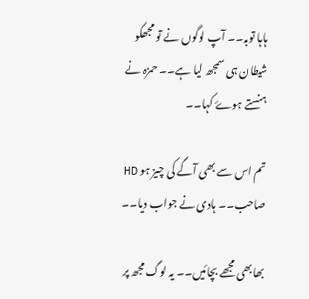ہاہا توبہ۔۔ آپ لوگوں نے تو مجھکو شیطان ہی سمجھ لیا ہے۔۔ حمزہ نے ہنستے ہوۓ کہا۔۔

تم اس سے بھی آگے کی چیز ہو HD صاحب۔۔ ہادی نے جواب دیا۔۔

بھابھی مجھے بچائیں۔۔ یہ لوگ مجھ پر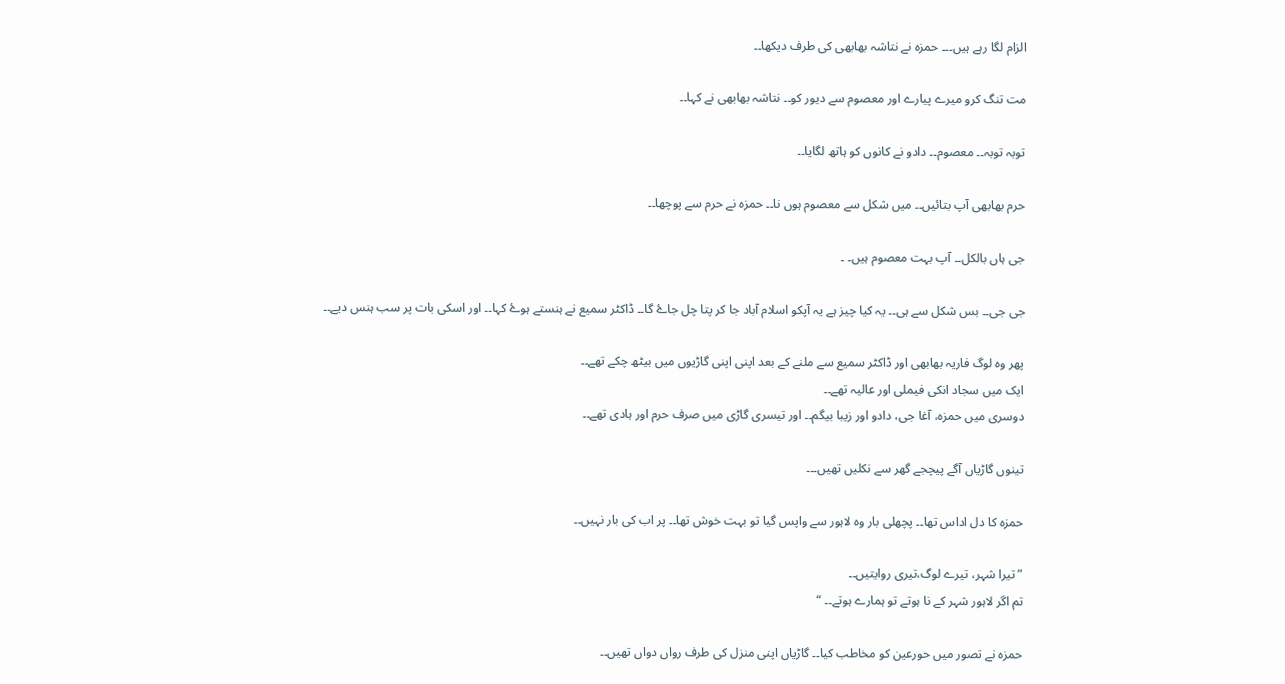الزام لگا رہے ہیں۔۔۔ حمزہ نے نتاشہ بھابھی کی طرف دیکھا۔۔

مت تنگ کرو میرے پیارے اور معصوم سے دیور کو۔۔ نتاشہ بھابھی نے کہا۔۔

توبہ توبہ۔۔ معصوم۔۔ دادو نے کانوں کو ہاتھ لگایا۔۔

حرم بھابھی آپ بتائیں۔۔ میں شکل سے معصوم ہوں نا۔۔ حمزہ نے حرم سے پوچھا۔۔

جی ہاں بالکل۔۔ آپ بہت معصوم ہیں۔ ۔

جی جی۔۔ بس شکل سے ہی۔۔ یہ کیا چیز ہے یہ آپکو اسلام آباد جا کر پتا چل جاۓ گا۔۔ ڈاکٹر سمیع نے ہنستے ہوۓ کہا۔۔ اور اسکی بات پر سب ہنس دیے۔۔

پھر وہ لوگ فاریہ بھابھی اور ڈاکٹر سمیع سے ملنے کے بعد اپنی اپنی گاڑیوں میں بیٹھ چکے تھے۔۔
ایک میں سجاد انکی فیملی اور عالیہ تھے۔۔
دوسری میں حمزہ، آغا جی، دادو اور زیبا بیگم۔۔ اور تیسری گاڑی میں صرف حرم اور ہادی تھے۔۔

تینوں گاڑیاں آگے پیچجے گھر سے نکلیں تھیں۔۔۔

حمزہ کا دل اداس تھا۔۔ پچھلی بار وہ لاہور سے واپس گیا تو بہت خوش تھا۔۔ پر اب کی بار نہیں۔۔

” تیرا شہر، تیرے لوگ،تیری روایتیں۔۔
تم اگر لاہور شہر کے نا ہوتے تو ہمارے ہوتے۔۔ “

حمزہ نے تصور میں حورعین کو مخاطب کیا۔۔ گاڑیاں اپنی منزل کی طرف رواں دواں تھیں۔۔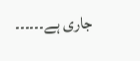جاری ہے۔۔۔۔۔۔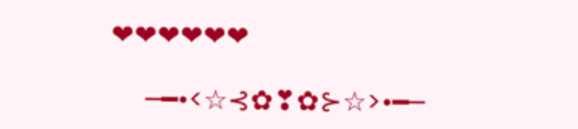❤❤❤❤❤❤

     ─━•<☆⊰✿❣✿⊱☆>•━─